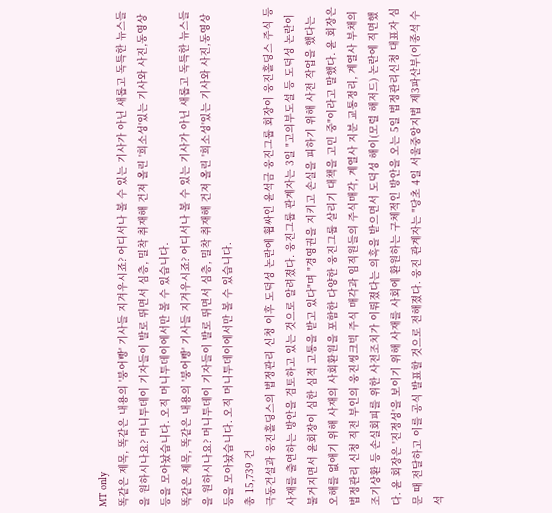MT only
똑같은 제목, 똑같은 내용의 '붕어빵' 기사들 지겨우시죠? 어디서나 볼 수 있는 기사가 아닌 새롭고 독특한 뉴스들을 원하시나요? 머니투데이 기자들이 발로 뛰면서 심층, 밀착 취재해 건져 올린 '희소성'있는 기사와 사진,동영상 등을 모아놨습니다. 오직 머니투데이에서만 볼 수 있습니다.
똑같은 제목, 똑같은 내용의 '붕어빵' 기사들 지겨우시죠? 어디서나 볼 수 있는 기사가 아닌 새롭고 독특한 뉴스들을 원하시나요? 머니투데이 기자들이 발로 뛰면서 심층, 밀착 취재해 건져 올린 '희소성'있는 기사와 사진,동영상 등을 모아놨습니다. 오직 머니투데이에서만 볼 수 있습니다.
총 15,739 건
극동건설과 웅진홀딩스의 법정관리 신청 이후 도덕성 논란에 휩싸인 윤석금 웅진그룹 회장이 웅진홀딩스 주식 등 사재를 출연하는 방안을 검토하고 있는 것으로 알려졌다. 웅진그룹 관계자는 3일 "고의부도설 등 도덕성 논란이 불거지면서 윤회장이 심한 심적 고통을 받고 있다"며 "경영권을 지키고 손실을 피하기 위해 사전 작업을 했다는 오해를 없애기 위해 사재의 사회환원을 포함한 다양한 웅진그룹 살리기 대책을 고민 중"이라고 말했다. 윤 회장은 법정관리 신청 직전 부인의 웅진씽크빅 주식 매각과 임직원들의 주식매각, 계열사 지분 교통정리, 계열사 부채의 조기상환 등 손실회피를 위한 사전조치가 이뤄졌다는 의혹을 받으면서 도덕성 해이(모럴 해저드) 논란에 직면했다. 윤 회장은 '진정성'을 보이기 위해 사재를 사회에 환원하는 구체적인 방안을 오는 5일 법정관리신청 대표자 심문 때 전달하고 이를 공식 발표할 것으로 전해졌다. 웅진 관계자는 "당초 4일 서울중앙지법 제3파산부(이종석 수석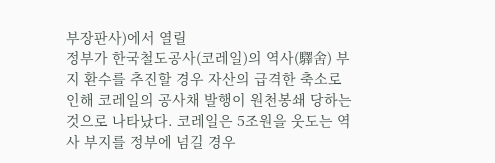부장판사)에서 열릴
정부가 한국철도공사(코레일)의 역사(驛舍) 부지 환수를 추진할 경우 자산의 급격한 축소로 인해 코레일의 공사채 발행이 원천봉쇄 당하는 것으로 나타났다. 코레일은 5조원을 웃도는 역사 부지를 정부에 넘길 경우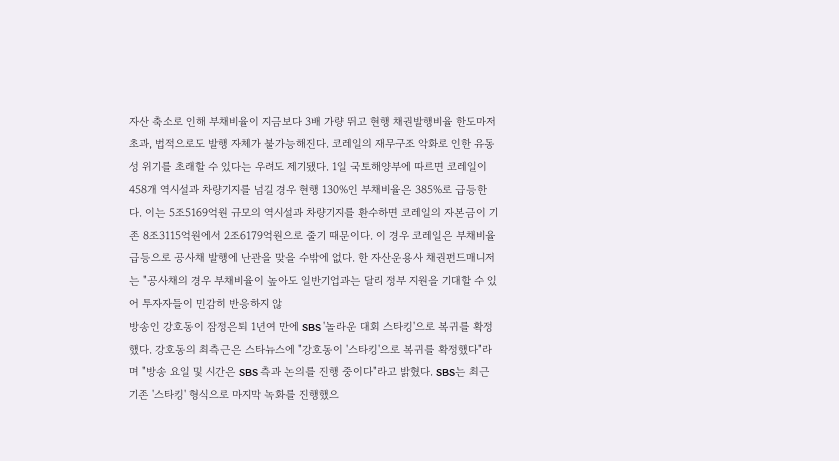자산 축소로 인해 부채비율이 지금보다 3배 가량 뛰고 현행 채권발행비율 한도마저 초과, 법적으로도 발행 자체가 불가능해진다. 코레일의 재무구조 악화로 인한 유동성 위기를 초래할 수 있다는 우려도 제기됐다. 1일 국토해양부에 따르면 코레일이 458개 역시설과 차량기지를 넘길 경우 현행 130%인 부채비율은 385%로 급등한다. 이는 5조5169억원 규모의 역시설과 차량기지를 환수하면 코레일의 자본금이 기존 8조3115억원에서 2조6179억원으로 줄기 때문이다. 이 경우 코레일은 부채비율 급등으로 공사채 발행에 난관을 맞을 수밖에 없다. 한 자산운용사 채권펀드매니저는 "공사채의 경우 부채비율이 높아도 일반기업과는 달리 정부 지원을 기대할 수 있어 투자자들이 민감히 반응하지 않
방송인 강호동이 잠정은퇴 1년여 만에 SBS '놀라운 대회 스타킹'으로 복귀를 확정했다. 강호동의 최측근은 스타뉴스에 "강호동이 '스타킹'으로 복귀를 확정했다"라며 "방송 요일 및 시간은 SBS 측과 논의를 진행 중이다"라고 밝혔다. SBS는 최근 기존 '스타킹' 형식으로 마지막 녹화를 진행했으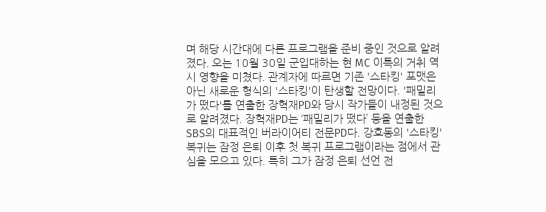며 해당 시간대에 다른 프로그램을 준비 중인 것으로 알려졌다. 오는 10월 30일 군입대하는 현 MC 이특의 거취 역시 영향을 미쳤다. 관계자에 따르면 기존 '스타킹' 포맷은 아닌 새로운 형식의 '스타킹'이 탄생할 전망이다. '패밀리가 떴다'를 연출한 장혁재PD와 당시 작가들이 내정된 것으로 알려졌다. 장혁재PD는 ‘패밀리가 떴다’ 등을 연출한 SBS의 대표적인 버라이어티 전문PD다. 강호동의 '스타킹' 복귀는 잠정 은퇴 이후 첫 복귀 프로그램이라는 점에서 관심을 모으고 있다. 특히 그가 잠정 은퇴 선언 전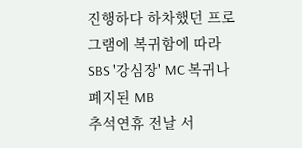진행하다 하차했던 프로그램에 복귀함에 따라 SBS '강심장' MC 복귀나 폐지된 MB
추석연휴 전날 서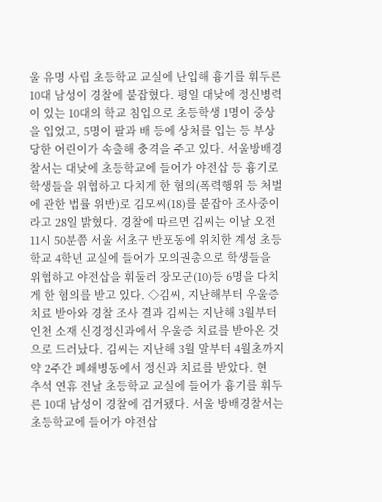울 유명 사립 초등학교 교실에 난입해 흉기를 휘두른 10대 남성이 경찰에 붙잡혔다. 평일 대낮에 정신병력이 있는 10대의 학교 침입으로 초등학생 1명이 중상을 입었고, 5명이 팔과 배 등에 상처를 입는 등 부상당한 어린이가 속출해 충격을 주고 있다. 서울방배경찰서는 대낮에 초등학교에 들어가 야전삽 등 흉기로 학생들을 위협하고 다치게 한 혐의(폭력행위 등 처벌에 관한 법률 위반)로 김모씨(18)를 붙잡아 조사중이라고 28일 밝혔다. 경찰에 따르면 김씨는 이날 오전 11시 50분쯤 서울 서초구 반포동에 위치한 계성 초등학교 4학년 교실에 들어가 모의권총으로 학생들을 위협하고 야전삽을 휘둘러 장모군(10)등 6명을 다치게 한 혐의를 받고 있다. ◇김씨, 지난해부터 우울증 치료 받아와 경찰 조사 결과 김씨는 지난해 3월부터 인천 소재 신경정신과에서 우울증 치료를 받아온 것으로 드러났다. 김씨는 지난해 3월 말부터 4월초까지 약 2주간 폐쇄병동에서 정신과 치료를 받았다. 현
추석 연휴 전날 초등학교 교실에 들어가 흉기를 휘두른 10대 남성이 경찰에 검거됐다. 서울 방배경찰서는 초등학교에 들어가 야전삽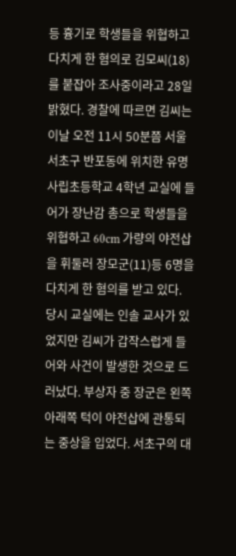등 흉기로 학생들을 위협하고 다치게 한 혐의로 김모씨(18)를 붙잡아 조사중이라고 28일 밝혔다. 경찰에 따르면 김씨는 이날 오전 11시 50분쯤 서울 서초구 반포동에 위치한 유명 사립초등학교 4학년 교실에 들어가 장난감 총으로 학생들을 위협하고 60cm 가량의 야전삽을 휘둘러 장모군(11)등 6명을 다치게 한 혐의를 받고 있다. 당시 교실에는 인솔 교사가 있었지만 김씨가 갑작스럽게 들어와 사건이 발생한 것으로 드러났다. 부상자 중 장군은 왼쪽 아래쪽 턱이 야전삽에 관통되는 중상을 입었다. 서초구의 대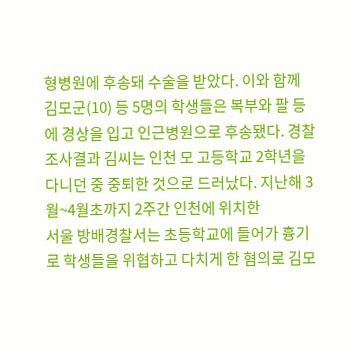형병원에 후송돼 수술을 받았다. 이와 함께 김모군(10) 등 5명의 학생들은 복부와 팔 등에 경상을 입고 인근병원으로 후송됐다. 경찰 조사결과 김씨는 인천 모 고등학교 2학년을 다니던 중 중퇴한 것으로 드러났다. 지난해 3월~4월초까지 2주간 인천에 위치한
서울 방배경찰서는 초등학교에 들어가 흉기로 학생들을 위협하고 다치게 한 혐의로 김모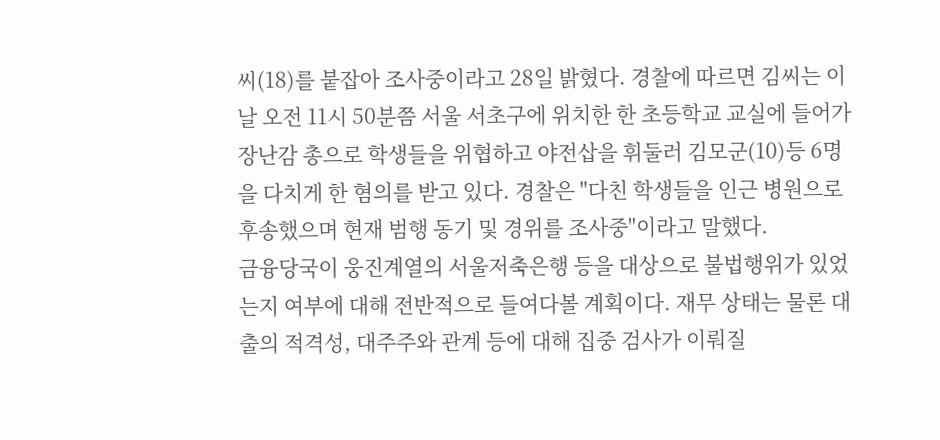씨(18)를 붙잡아 조사중이라고 28일 밝혔다. 경찰에 따르면 김씨는 이날 오전 11시 50분쯤 서울 서초구에 위치한 한 초등학교 교실에 들어가 장난감 총으로 학생들을 위협하고 야전삽을 휘둘러 김모군(10)등 6명을 다치게 한 혐의를 받고 있다. 경찰은 "다친 학생들을 인근 병원으로 후송했으며 현재 범행 동기 및 경위를 조사중"이라고 말했다.
금융당국이 웅진계열의 서울저축은행 등을 대상으로 불법행위가 있었는지 여부에 대해 전반적으로 들여다볼 계획이다. 재무 상태는 물론 대출의 적격성, 대주주와 관계 등에 대해 집중 검사가 이뤄질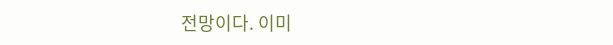전망이다. 이미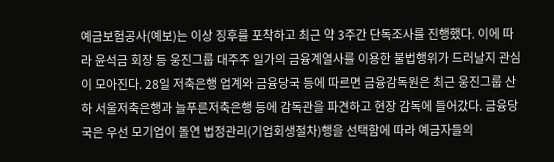예금보험공사(예보)는 이상 징후를 포착하고 최근 약 3주간 단독조사를 진행했다. 이에 따라 윤석금 회장 등 웅진그룹 대주주 일가의 금융계열사를 이용한 불법행위가 드러날지 관심이 모아진다. 28일 저축은행 업계와 금융당국 등에 따르면 금융감독원은 최근 웅진그룹 산하 서울저축은행과 늘푸른저축은행 등에 감독관을 파견하고 현장 감독에 들어갔다. 금융당국은 우선 모기업이 돌연 법정관리(기업회생절차)행을 선택함에 따라 예금자들의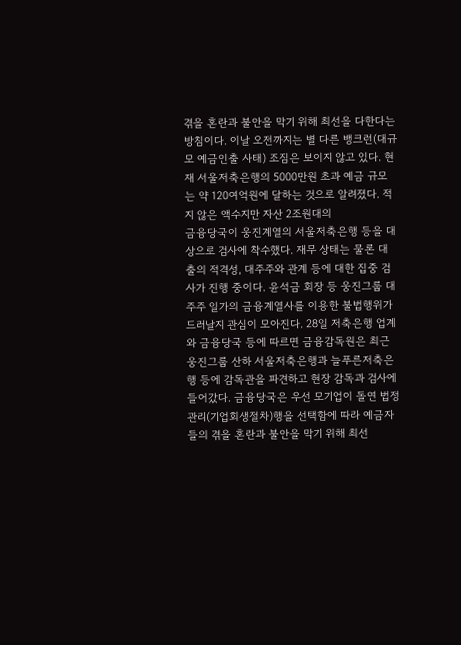겪을 혼란과 불안을 막기 위해 최선을 다한다는 방침이다. 이날 오전까지는 별 다른 뱅크런(대규모 예금인출 사태) 조짐은 보이지 않고 있다. 현재 서울저축은행의 5000만원 초과 예금 규모는 약 120여억원에 달하는 것으로 알려졌다. 적지 않은 액수지만 자산 2조원대의
금융당국이 웅진계열의 서울저축은행 등을 대상으로 검사에 착수했다. 재무 상태는 물론 대출의 적격성, 대주주와 관계 등에 대한 집중 검사가 진행 중이다. 윤석금 회장 등 웅진그룹 대주주 일가의 금융계열사를 이용한 불법행위가 드러날지 관심이 모아진다. 28일 저축은행 업계와 금융당국 등에 따르면 금융감독원은 최근 웅진그룹 산하 서울저축은행과 늘푸른저축은행 등에 감독관을 파견하고 현장 감독과 검사에 들어갔다. 금융당국은 우선 모기업이 돌연 법정관리(기업회생절차)행을 선택함에 따라 예금자들의 겪을 혼란과 불안을 막기 위해 최선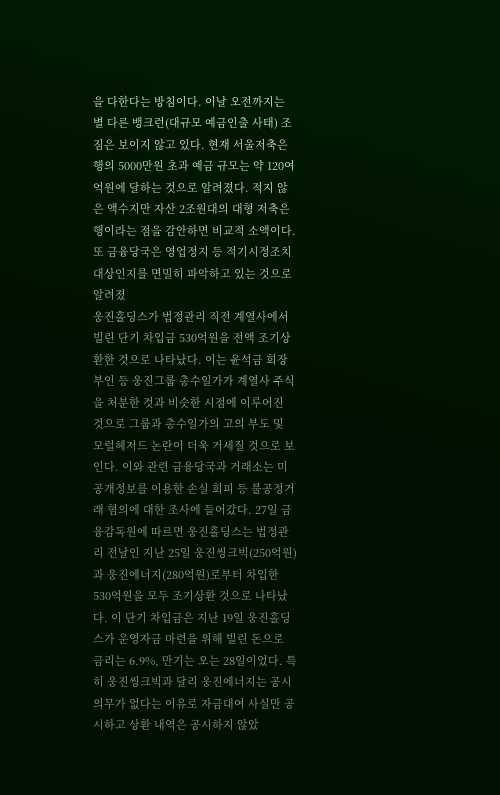을 다한다는 방침이다. 이날 오전까지는 별 다른 뱅크런(대규모 예금인출 사태) 조짐은 보이지 않고 있다. 현재 서울저축은행의 5000만원 초과 예금 규모는 약 120여억원에 달하는 것으로 알려졌다. 적지 않은 액수지만 자산 2조원대의 대형 저축은행이라는 점을 감안하면 비교적 소액이다. 또 금융당국은 영업정지 등 적기시정조치 대상인지를 면밀히 파악하고 있는 것으로 알려졌
웅진홀딩스가 법정관리 직전 계열사에서 빌린 단기 차입금 530억원을 전액 조기상환한 것으로 나타났다. 이는 윤석금 회장 부인 등 웅진그룹 총수일가가 계열사 주식을 처분한 것과 비슷한 시점에 이루어진 것으로 그룹과 총수일가의 고의 부도 및 모럴헤저드 논란이 더욱 거세질 것으로 보인다. 이와 관련 금융당국과 거래소는 미공개정보를 이용한 손실 회피 등 불공정거래 혐의에 대한 조사에 들어갔다. 27일 금융감독원에 따르면 웅진홀딩스는 법정관리 전날인 지난 25일 웅진씽크빅(250억원)과 웅진에너지(280억원)로부터 차입한 530억원을 모두 조기상환 것으로 나타났다. 이 단기 차입금은 지난 19일 웅진홀딩스가 운영자금 마련을 위해 빌린 돈으로 금리는 6.9%, 만기는 오는 28일이었다. 특히 웅진씽크빅과 달리 웅진에너지는 공시의무가 없다는 이유로 자금대여 사실만 공시하고 상환 내역은 공시하지 않았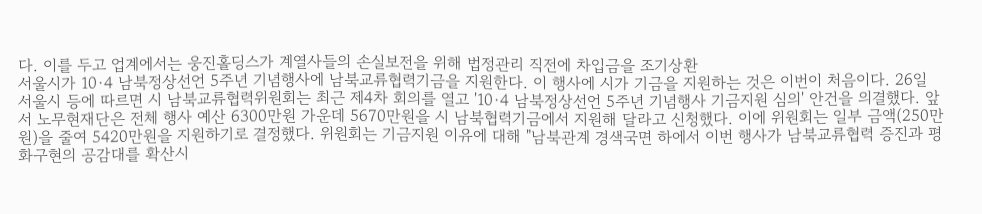다. 이를 두고 업계에서는 웅진홀딩스가 계열사들의 손실보전을 위해 법정관리 직전에 차입금을 조기상환
서울시가 10·4 남북정상선언 5주년 기념행사에 남북교류협력기금을 지원한다. 이 행사에 시가 기금을 지원하는 것은 이번이 처음이다. 26일 서울시 등에 따르면 시 남북교류협력위원회는 최근 제4차 회의를 열고 '10·4 남북정상선언 5주년 기념행사 기금지원 심의' 안건을 의결했다. 앞서 노무현재단은 전체 행사 예산 6300만원 가운데 5670만원을 시 남북협력기금에서 지원해 달라고 신청했다. 이에 위원회는 일부 금액(250만원)을 줄여 5420만원을 지원하기로 결정했다. 위원회는 기금지원 이유에 대해 "남북관계 경색국면 하에서 이번 행사가 남북교류협력 증진과 평화구현의 공감대를 확산시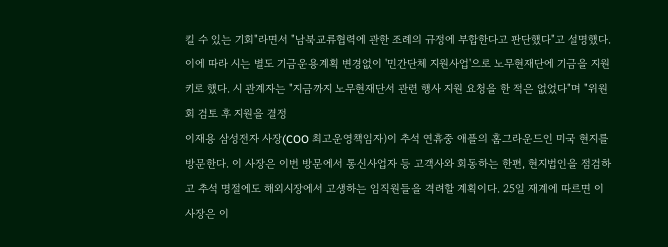킬 수 있는 기회"라면서 "남북교류협력에 관한 조례의 규정에 부합한다고 판단했다"고 설명했다. 이에 따라 시는 별도 기금운용계획 변경없이 '민간단체 지원사업'으로 노무현재단에 기금을 지원키로 했다. 시 관계자는 "지금까지 노무현재단서 관련 행사 지원 요청을 한 적은 없었다"며 "위원회 검토 후 지원을 결정
이재용 삼성전자 사장(COO 최고운영책임자)이 추석 연휴중 애플의 홈그라운드인 미국 현지를 방문한다. 이 사장은 이번 방문에서 통신사업자 등 고객사와 회동하는 한편, 현지법인을 점검하고 추석 명절에도 해외시장에서 고생하는 임직원들을 격려할 계획이다. 25일 재계에 따르면 이 사장은 이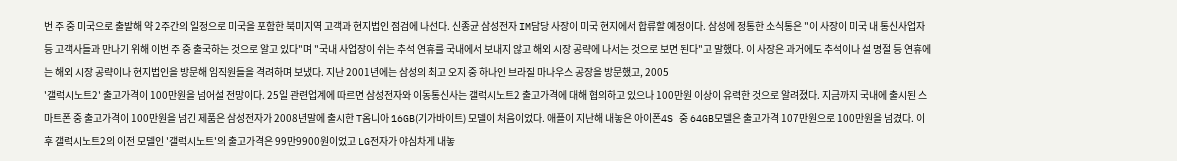번 주 중 미국으로 출발해 약 2주간의 일정으로 미국을 포함한 북미지역 고객과 현지법인 점검에 나선다. 신종균 삼성전자 IM담당 사장이 미국 현지에서 합류할 예정이다. 삼성에 정통한 소식통은 "이 사장이 미국 내 통신사업자 등 고객사들과 만나기 위해 이번 주 중 출국하는 것으로 알고 있다"며 "국내 사업장이 쉬는 추석 연휴를 국내에서 보내지 않고 해외 시장 공략에 나서는 것으로 보면 된다"고 말했다. 이 사장은 과거에도 추석이나 설 명절 등 연휴에는 해외 시장 공략이나 현지법인을 방문해 임직원들을 격려하며 보냈다. 지난 2001년에는 삼성의 최고 오지 중 하나인 브라질 마나우스 공장을 방문했고, 2005
'갤럭시노트2' 출고가격이 100만원을 넘어설 전망이다. 25일 관련업계에 따르면 삼성전자와 이동통신사는 갤럭시노트2 출고가격에 대해 협의하고 있으나 100만원 이상이 유력한 것으로 알려졌다. 지금까지 국내에 출시된 스마트폰 중 출고가격이 100만원을 넘긴 제품은 삼성전자가 2008년말에 출시한 T옴니아 16GB(기가바이트) 모델이 처음이었다. 애플이 지난해 내놓은 아이폰4S 중 64GB모델은 출고가격 107만원으로 100만원을 넘겼다. 이후 갤럭시노트2의 이전 모델인 '갤럭시노트'의 출고가격은 99만9900원이었고 LG전자가 야심차게 내놓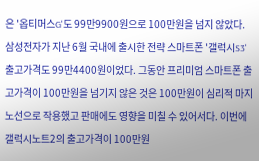은 '옵티머스G'도 99만9900원으로 100만원을 넘지 않았다. 삼성전자가 지난 6월 국내에 출시한 전략 스마트폰 '갤럭시S3' 출고가격도 99만4400원이었다. 그동안 프리미엄 스마트폰 출고가격이 100만원을 넘기지 않은 것은 100만원이 심리적 마지노선으로 작용했고 판매에도 영향을 미칠 수 있어서다. 이번에 갤럭시노트2의 출고가격이 100만원